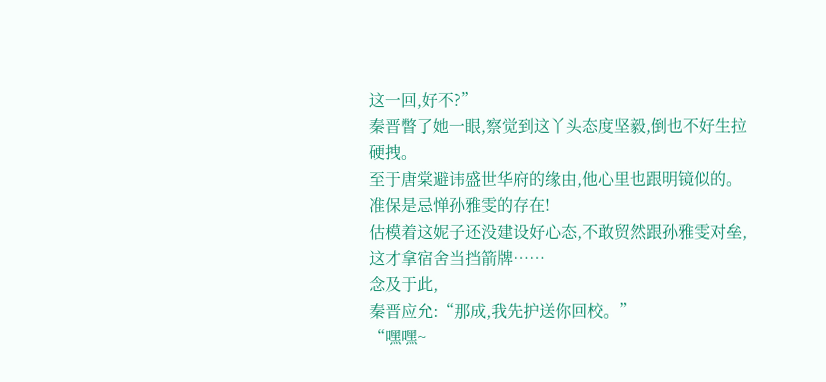这一回,好不?”
秦晋瞥了她一眼,察觉到这丫头态度坚毅,倒也不好生拉硬拽。
至于唐棠避讳盛世华府的缘由,他心里也跟明镜似的。
准保是忌惮孙雅雯的存在!
估模着这妮子还没建设好心态,不敢贸然跟孙雅雯对垒,这才拿宿舍当挡箭牌……
念及于此,
秦晋应允:“那成,我先护送你回校。”
“嘿嘿~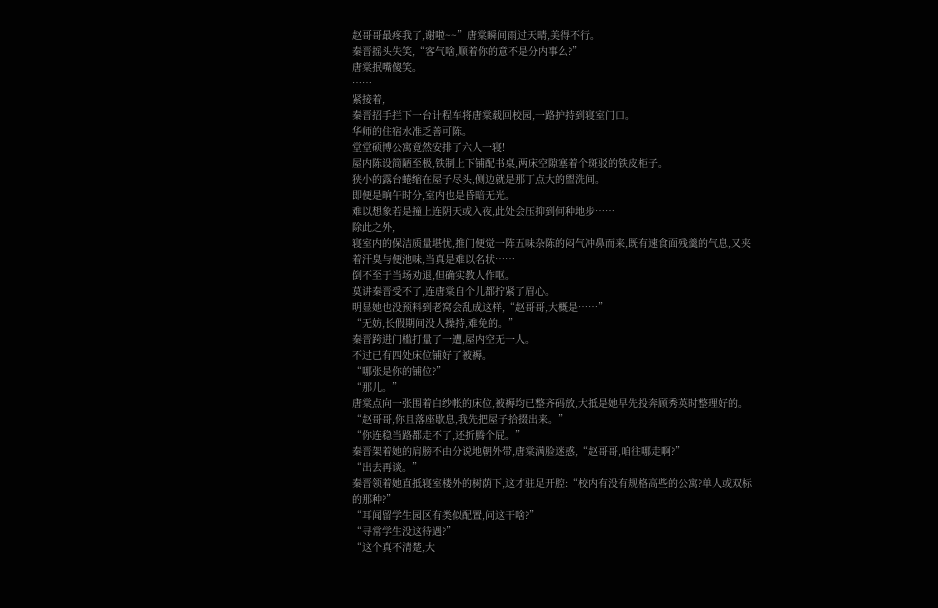赵哥哥最疼我了,谢啦~~”唐棠瞬间雨过天晴,美得不行。
秦晋摇头失笑,“客气啥,顺着你的意不是分内事么?”
唐棠抿嘴傻笑。
……
紧接着,
秦晋招手拦下一台计程车将唐棠载回校园,一路护持到寝室门口。
华师的住宿水准乏善可陈。
堂堂硕博公寓竟然安排了六人一寝!
屋内陈设简陋至极,铁制上下铺配书桌,两床空隙塞着个斑驳的铁皮柜子。
狭小的露台蜷缩在屋子尽头,侧边就是那丁点大的盥洗间。
即便是晌午时分,室内也是昏暗无光。
难以想象若是撞上连阴天或入夜,此处会压抑到何种地步……
除此之外,
寝室内的保洁质量堪忧,推门便觉一阵五味杂陈的闷气冲鼻而来,既有速食面残羹的气息,又夹着汗臭与便池味,当真是难以名状……
倒不至于当场劝退,但确实教人作呕。
莫讲秦晋受不了,连唐棠自个儿都拧紧了眉心。
明显她也没预料到老窝会乱成这样,“赵哥哥,大概是……”
“无妨,长假期间没人操持,难免的。”
秦晋跨进门槛打量了一遭,屋内空无一人。
不过已有四处床位铺好了被褥。
“哪张是你的铺位?”
“那儿。”
唐棠点向一张围着白纱帐的床位,被褥均已整齐码放,大抵是她早先投奔顾秀英时整理好的。
“赵哥哥,你且落座歇息,我先把屋子拾掇出来。”
“你连稳当路都走不了,还折腾个屁。”
秦晋架着她的肩膀不由分说地朝外带,唐棠满脸迷惑,“赵哥哥,咱往哪走啊?”
“出去再谈。”
秦晋领着她直抵寝室楼外的树荫下,这才驻足开腔:“校内有没有规格高些的公寓?单人或双标的那种?”
“耳闻留学生园区有类似配置,问这干啥?”
“寻常学生没这待遇?”
“这个真不清楚,大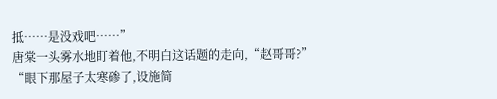抵……是没戏吧……”
唐棠一头雾水地盯着他,不明白这话题的走向,“赵哥哥?”
“眼下那屋子太寒碜了,设施简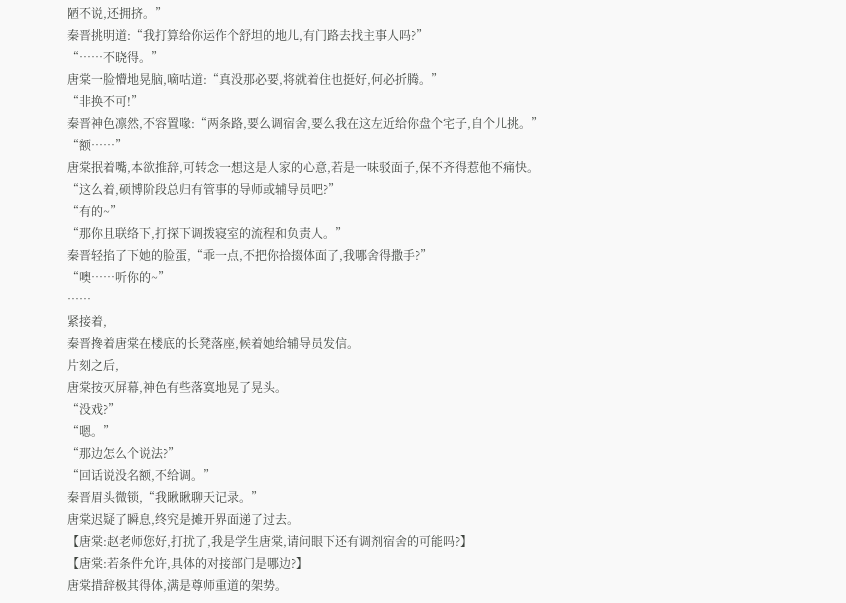陋不说,还拥挤。”
秦晋挑明道:“我打算给你运作个舒坦的地儿,有门路去找主事人吗?”
“……不晓得。”
唐棠一脸懵地晃脑,嘀咕道:“真没那必要,将就着住也挺好,何必折腾。”
“非换不可!”
秦晋神色凛然,不容置喙:“两条路,要么调宿舍,要么我在这左近给你盘个宅子,自个儿挑。”
“额……”
唐棠抿着嘴,本欲推辞,可转念一想这是人家的心意,若是一味驳面子,保不齐得惹他不痛快。
“这么着,硕博阶段总归有管事的导师或辅导员吧?”
“有的~”
“那你且联络下,打探下调拨寝室的流程和负责人。”
秦晋轻掐了下她的脸蛋,“乖一点,不把你拾掇体面了,我哪舍得撒手?”
“噢……听你的~”
……
紧接着,
秦晋搀着唐棠在楼底的长凳落座,候着她给辅导员发信。
片刻之后,
唐棠按灭屏幕,神色有些落寞地晃了晃头。
“没戏?”
“嗯。”
“那边怎么个说法?”
“回话说没名额,不给调。”
秦晋眉头微锁,“我瞅瞅聊天记录。”
唐棠迟疑了瞬息,终究是摊开界面递了过去。
【唐棠:赵老师您好,打扰了,我是学生唐棠,请问眼下还有调剂宿舍的可能吗?】
【唐棠:若条件允许,具体的对接部门是哪边?】
唐棠措辞极其得体,满是尊师重道的架势。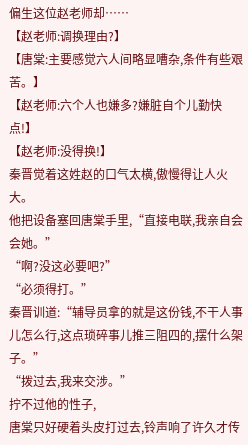偏生这位赵老师却……
【赵老师:调换理由?】
【唐棠:主要感觉六人间略显嘈杂,条件有些艰苦。】
【赵老师:六个人也嫌多?嫌脏自个儿勤快点!】
【赵老师:没得换!】
秦晋觉着这姓赵的口气太横,傲慢得让人火大。
他把设备塞回唐棠手里,“直接电联,我亲自会会她。”
“啊?没这必要吧?”
“必须得打。”
秦晋训道:“辅导员拿的就是这份钱,不干人事儿怎么行,这点琐碎事儿推三阻四的,摆什么架子。”
“拨过去,我来交涉。”
拧不过他的性子,
唐棠只好硬着头皮打过去,铃声响了许久才传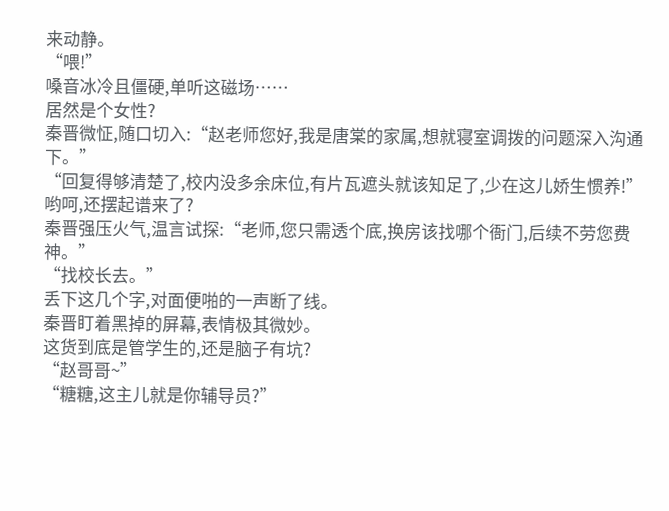来动静。
“喂!”
嗓音冰冷且僵硬,单听这磁场……
居然是个女性?
秦晋微怔,随口切入:“赵老师您好,我是唐棠的家属,想就寝室调拨的问题深入沟通下。”
“回复得够清楚了,校内没多余床位,有片瓦遮头就该知足了,少在这儿娇生惯养!”
哟呵,还摆起谱来了?
秦晋强压火气,温言试探:“老师,您只需透个底,换房该找哪个衙门,后续不劳您费神。”
“找校长去。”
丢下这几个字,对面便啪的一声断了线。
秦晋盯着黑掉的屏幕,表情极其微妙。
这货到底是管学生的,还是脑子有坑?
“赵哥哥~”
“糖糖,这主儿就是你辅导员?”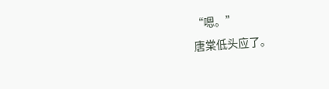“嗯。”
唐棠低头应了。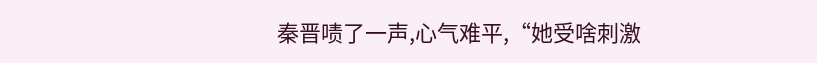秦晋啧了一声,心气难平,“她受啥刺激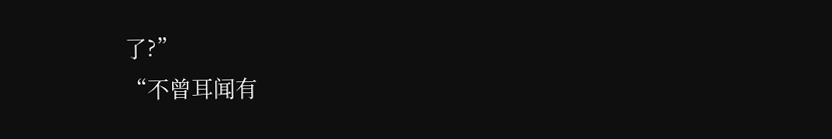了?”
“不曾耳闻有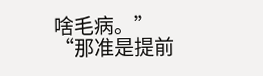啥毛病。”
“那准是提前